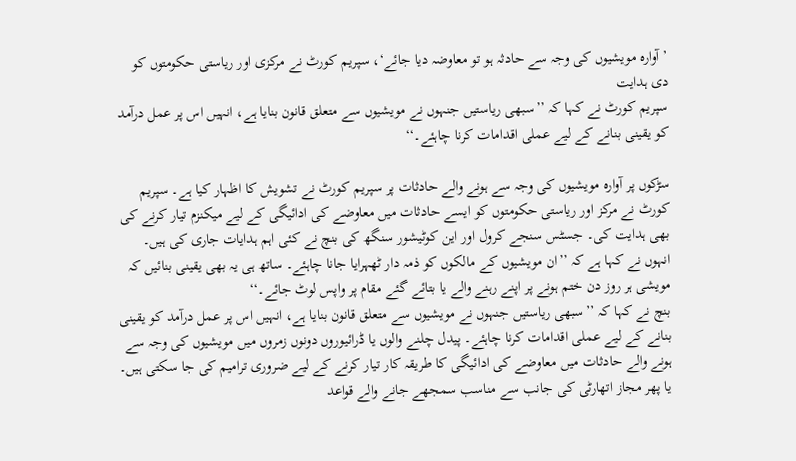’آوارہ مویشیوں کی وجہ سے حادثہ ہو تو معاوضہ دیا جائے‘، سپریم کورٹ نے مرکزی اور ریاستی حکومتوں کو دی ہدایت
سپریم کورٹ نے کہا کہ ’’سبھی ریاستیں جنہوں نے مویشیوں سے متعلق قانون بنایا ہے، انہیں اس پر عمل درآمد کو یقینی بنانے کے لیے عملی اقدامات کرنا چاہئے۔‘‘

سڑکوں پر آوارہ مویشیوں کی وجہ سے ہونے والے حادثات پر سپریم کورٹ نے تشویش کا اظہار کیا ہے۔ سپریم کورٹ نے مرکز اور ریاستی حکومتوں کو ایسے حادثات میں معاوضے کی ادائیگی کے لیے میکنزم تیار کرنے کی بھی ہدایت کی۔ جسٹس سنجے کرول اور این کوٹیشور سنگھ کی بنچ نے کئی اہم ہدایات جاری کی ہیں۔ انہوں نے کہا ہے کہ ’’ان مویشیوں کے مالکوں کو ذمہ دار ٹھہرایا جانا چاہئے۔ ساتھ ہی یہ بھی یقینی بنائیں کہ مویشی ہر روز دن ختم ہونے پر اپنے رہنے والے یا بتائے گئے مقام پر واپس لوٹ جائے۔‘‘
بنچ نے کہا کہ ’’سبھی ریاستیں جنہوں نے مویشیوں سے متعلق قانون بنایا ہے، انہیں اس پر عمل درآمد کو یقینی بنانے کے لیے عملی اقدامات کرنا چاہئے۔ پیدل چلنے والوں یا ڈرائیوروں دونوں زمروں میں مویشیوں کی وجہ سے ہونے والے حادثات میں معاوضے کی ادائیگی کا طریقہ کار تیار کرنے کے لیے ضروری ترامیم کی جا سکتی ہیں۔ یا پھر مجاز اتھارٹی کی جانب سے مناسب سمجھے جانے والے قواعد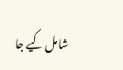شامل کیے جا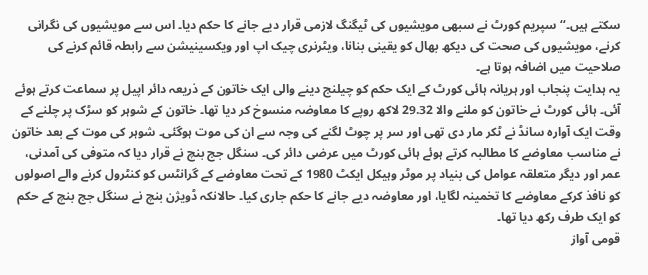سکتے ہیں۔‘‘ سپریم کورٹ نے سبھی مویشیوں کی ٹیگنگ لازمی قرار دیے جانے کا حکم دیا۔ اس سے مویشیوں کی نگرانی کرنے، مویشیوں کی صحت کی دیکھ بھال کو یقینی بنانا، ویٹرنری چیک اپ اور ویکسینیشن سے رابطہ قائم کرنے کی صلاحیت میں اضافہ ہوتا ہے۔
یہ ہدایت پنجاب اور ہریانہ ہائی کورٹ کے ایک حکم کو چیلنج دینے والی ایک خاتون کے ذریعہ دائر اپیل پر سماعت کرتے ہوئے آئی۔ ہائی کورٹ نے خاتون کو ملنے والا 29.32 لاکھ روپے کا معاوضہ منسوخ کر دیا تھا۔ خاتون کے شوہر کو سڑک پر چلنے کے وقت ایک آوارہ سانڈ نے ٹکر مار دی تھی اور سر پر چوٹ لگنے کی وجہ سے ان کی موت ہوگئی۔ شوہر کی موت کے بعد خاتون نے مناسب معاوضے کا مطالبہ کرتے ہوئے ہائی کورٹ میں عرضی دائر کی۔ سنگل جج بنچ نے قرار دیا کہ متوفی کی آمدنی، عمر اور دیگر متعلقہ عوامل کی بنیاد پر موٹر وہیکل ایکٹ 1980 کے تحت معاوضے کے گرانٹس کو کنٹرول کرنے والے اصولوں کو نافذ کرکے معاوضے کا تخمینہ لگایا، اور معاوضہ دیے جانے کا حکم جاری کیا۔ حالانکہ ڈویژن بنچ نے سنگل جج بنچ کے حکم کو ایک طرف رکھ دیا تھا۔
قومی آواز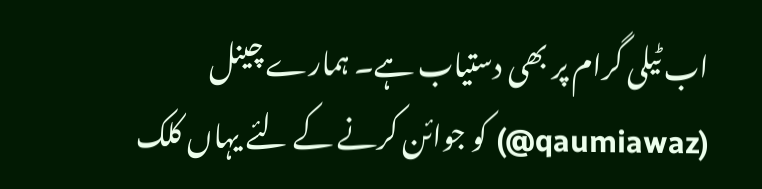اب ٹیلی گرام پر بھی دستیاب ہے۔ ہمارے چینل (qaumiawaz@) کو جوائن کرنے کے لئے یہاں کلک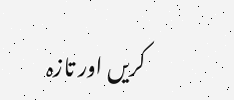کریں اور تازہ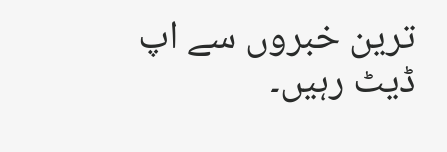ترین خبروں سے اپ ڈیٹ رہیں۔